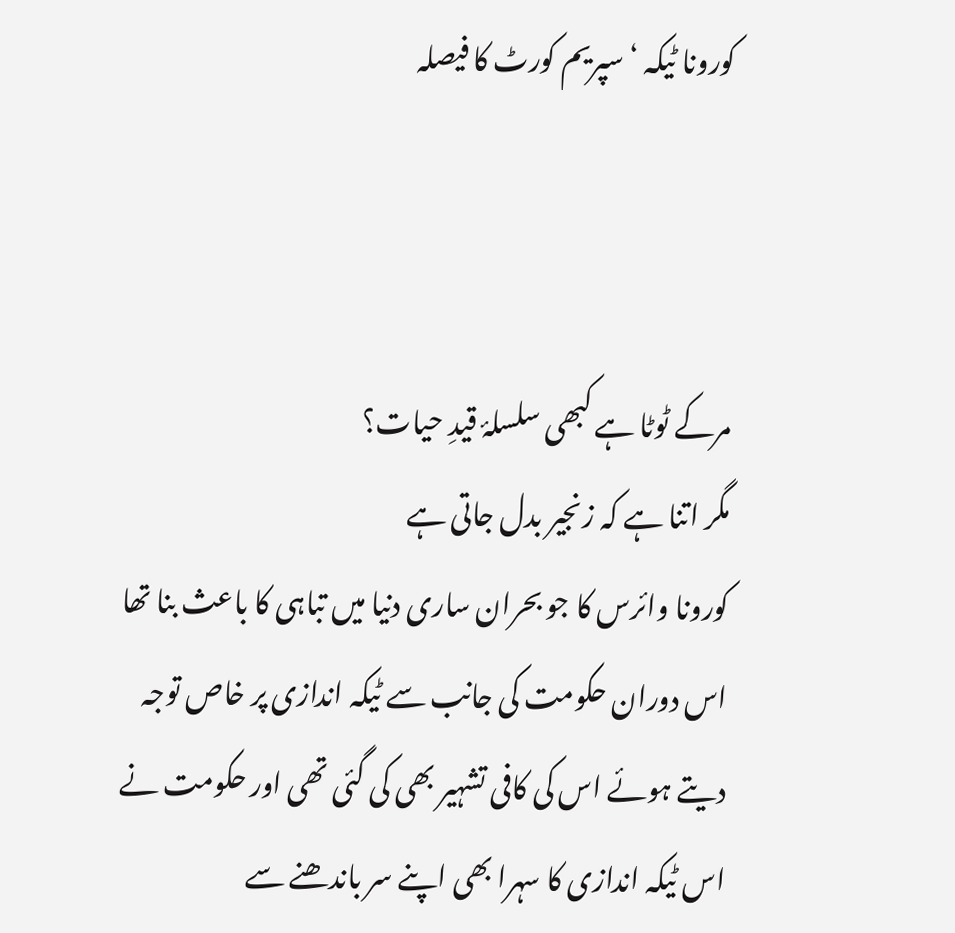کورونا ٹیکہ ‘ سپریم کورٹ کا فیصلہ



مرکے ٹوٹا ہے کبھی سلسلۂ قیدِ حیات؟
مگر اتنا ہے کہ زنجیر بدل جاتی ہے
کورونا وائرس کا جو بحران ساری دنیا میں تباہی کا باعث بنا تھا اس دوران حکومت کی جانب سے ٹیکہ اندازی پر خاص توجہ دیتے ہوئے اس کی کافی تشہیر بھی کی گئی تھی اور حکومت نے اس ٹیکہ اندازی کا سہرا بھی اپنے سر باندھنے سے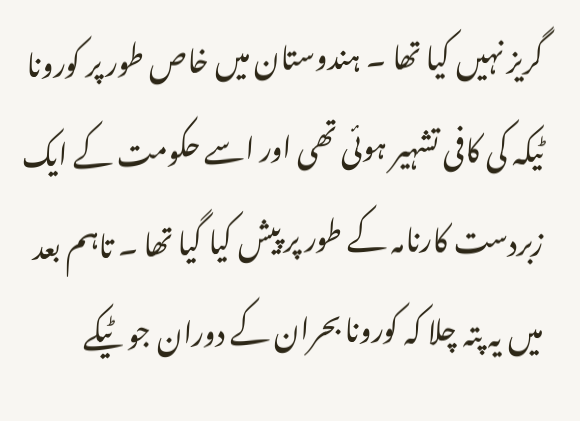گریز نہیں کیا تھا ۔ ہندوستان میں خاص طور پر کورونا ٹیکہ کی کافی تشہیر ہوئی تھی اور اسے حکومت کے ایک زبردست کارنامہ کے طور پر پیش کیا گیا تھا ۔ تاہم بعد میں یہ پتہ چلا کہ کورونا بحران کے دوران جو ٹیکے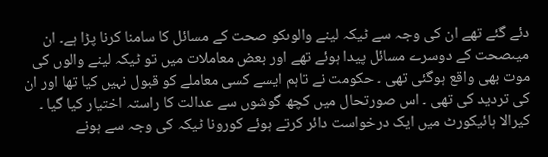دئے گئے تھے ان کی وجہ سے ٹیکہ لینے والوںکو صحت کے مسائل کا سامنا کرنا پڑا ہے۔ ان میںصحت کے دوسرے مسائل پیدا ہوئے تھے اور بعض معاملات میں تو ٹیکہ لینے والوں کی موت بھی واقع ہوگئی تھی ۔ حکومت نے تاہم ایسے کسی معاملے کو قبول نہیں کیا تھا اور ان کی تردید کی تھی ۔ اس صورتحال میں کچھ گوشوں سے عدالت کا راستہ اختیار کیا گیا ۔ کیرالا ہائیکورٹ میں ایک درخواست دائر کرتے ہوئے کورونا ٹیکہ کی وجہ سے ہونے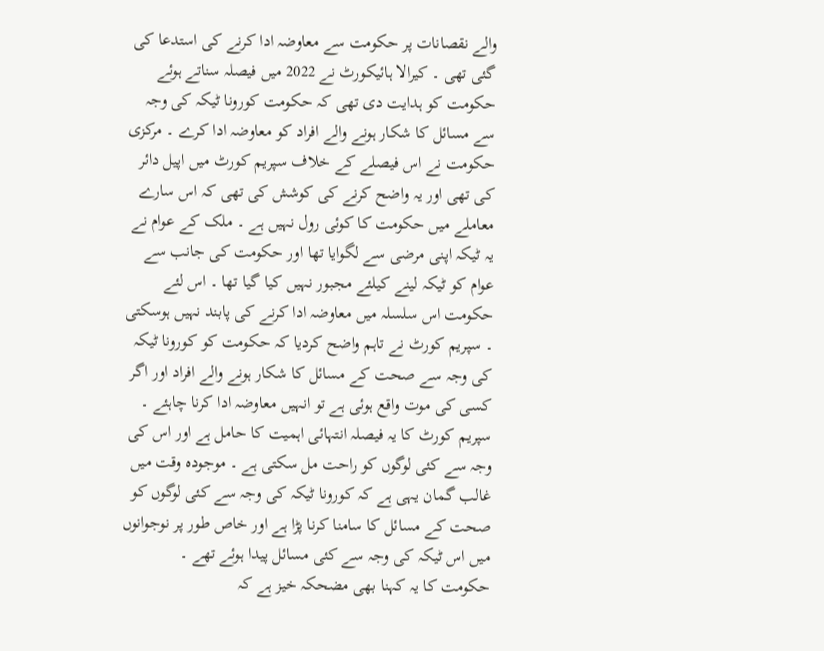والے نقصانات پر حکومت سے معاوضہ ادا کرنے کی استدعا کی گئی تھی ۔ کیرالا ہائیکورٹ نے 2022 میں فیصلہ سناتے ہوئے حکومت کو ہدایت دی تھی کہ حکومت کورونا ٹیکہ کی وجہ سے مسائل کا شکار ہونے والے افراد کو معاوضہ ادا کرے ۔ مرکزی حکومت نے اس فیصلے کے خلاف سپریم کورٹ میں اپیل دائر کی تھی اور یہ واضح کرنے کی کوشش کی تھی کہ اس سارے معاملے میں حکومت کا کوئی رول نہیں ہے ۔ ملک کے عوام نے یہ ٹیکہ اپنی مرضی سے لگوایا تھا اور حکومت کی جانب سے عوام کو ٹیکہ لینے کیلئے مجبور نہیں کیا گیا تھا ۔ اس لئے حکومت اس سلسلہ میں معاوضہ ادا کرنے کی پابند نہیں ہوسکتی ۔ سپریم کورٹ نے تاہم واضح کردیا کہ حکومت کو کورونا ٹیکہ کی وجہ سے صحت کے مسائل کا شکار ہونے والے افراد اور اگر کسی کی موت واقع ہوئی ہے تو انہیں معاوضہ ادا کرنا چاہئے ۔ سپریم کورٹ کا یہ فیصلہ انتہائی اہمیت کا حامل ہے اور اس کی وجہ سے کئی لوگوں کو راحت مل سکتی ہے ۔ موجودہ وقت میں غالب گمان یہی ہے کہ کورونا ٹیکہ کی وجہ سے کئی لوگوں کو صحت کے مسائل کا سامنا کرنا پڑا ہے اور خاص طور پر نوجوانوں میں اس ٹیکہ کی وجہ سے کئی مسائل پیدا ہوئے تھے ۔
حکومت کا یہ کہنا بھی مضحکہ خیز ہے کہ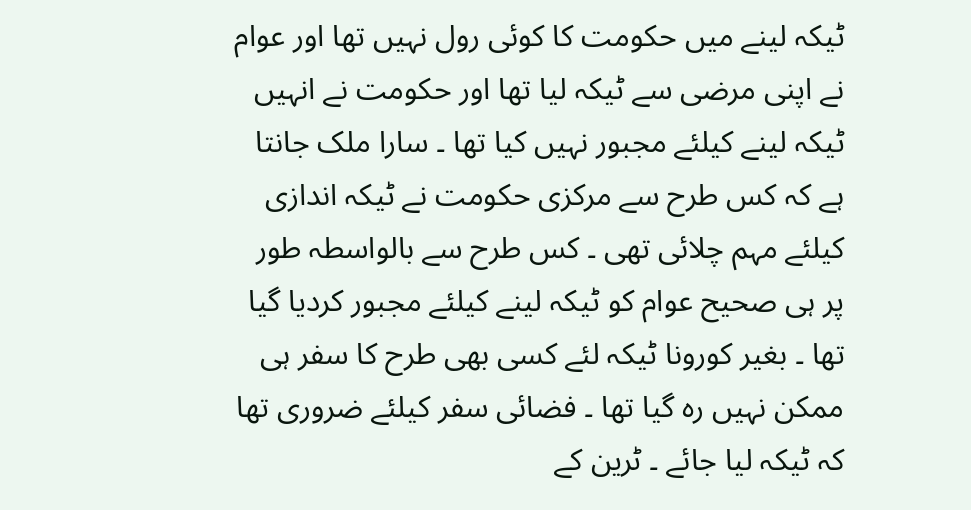ٹیکہ لینے میں حکومت کا کوئی رول نہیں تھا اور عوام نے اپنی مرضی سے ٹیکہ لیا تھا اور حکومت نے انہیں ٹیکہ لینے کیلئے مجبور نہیں کیا تھا ۔ سارا ملک جانتا ہے کہ کس طرح سے مرکزی حکومت نے ٹیکہ اندازی کیلئے مہم چلائی تھی ۔ کس طرح سے بالواسطہ طور پر ہی صحیح عوام کو ٹیکہ لینے کیلئے مجبور کردیا گیا تھا ۔ بغیر کورونا ٹیکہ لئے کسی بھی طرح کا سفر ہی ممکن نہیں رہ گیا تھا ۔ فضائی سفر کیلئے ضروری تھا کہ ٹیکہ لیا جائے ۔ ٹرین کے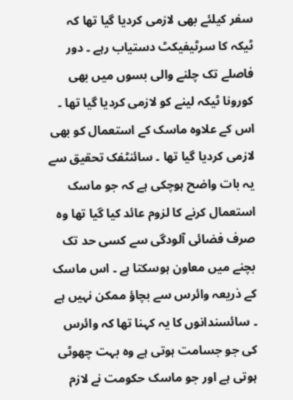سفر کیلئے بھی لازمی کردیا گیا تھا کہ ٹیکہ کا سرٹیفیکٹ دستیاب رہے ۔ دور فاصلے تک چلنے والی بسوں میں بھی کورونا ٹیکہ لینے کو لازمی کردیا گیا تھا ۔ اس کے علاوہ ماسک کے استعمال کو بھی لازمی کردیا گیا تھا ۔ سائنٹفک تحقیق سے یہ بات واضح ہوچکی ہے کہ جو ماسک استعمال کرنے کا لزوم عائد کیا گیا تھا وہ صرف فضائی آلودگی سے کسی حد تک بچنے میں معاون ہوسکتا ہے ۔ اس ماسک کے ذریعہ وائرس سے بچاؤ ممکن نہیں ہے ۔ سائسندانوں کا یہ کہنا تھا کہ وائرس کی جو جسامت ہوتی ہے وہ بہت چھوٹی ہوتی ہے اور جو ماسک حکومت نے لازم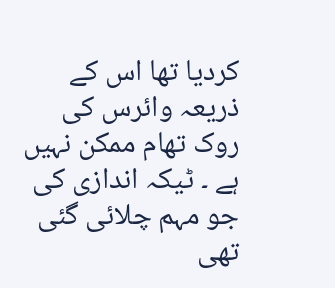کردیا تھا اس کے ذریعہ وائرس کی روک تھام ممکن نہیں ہے ۔ ٹیکہ اندازی کی جو مہم چلائی گئی تھی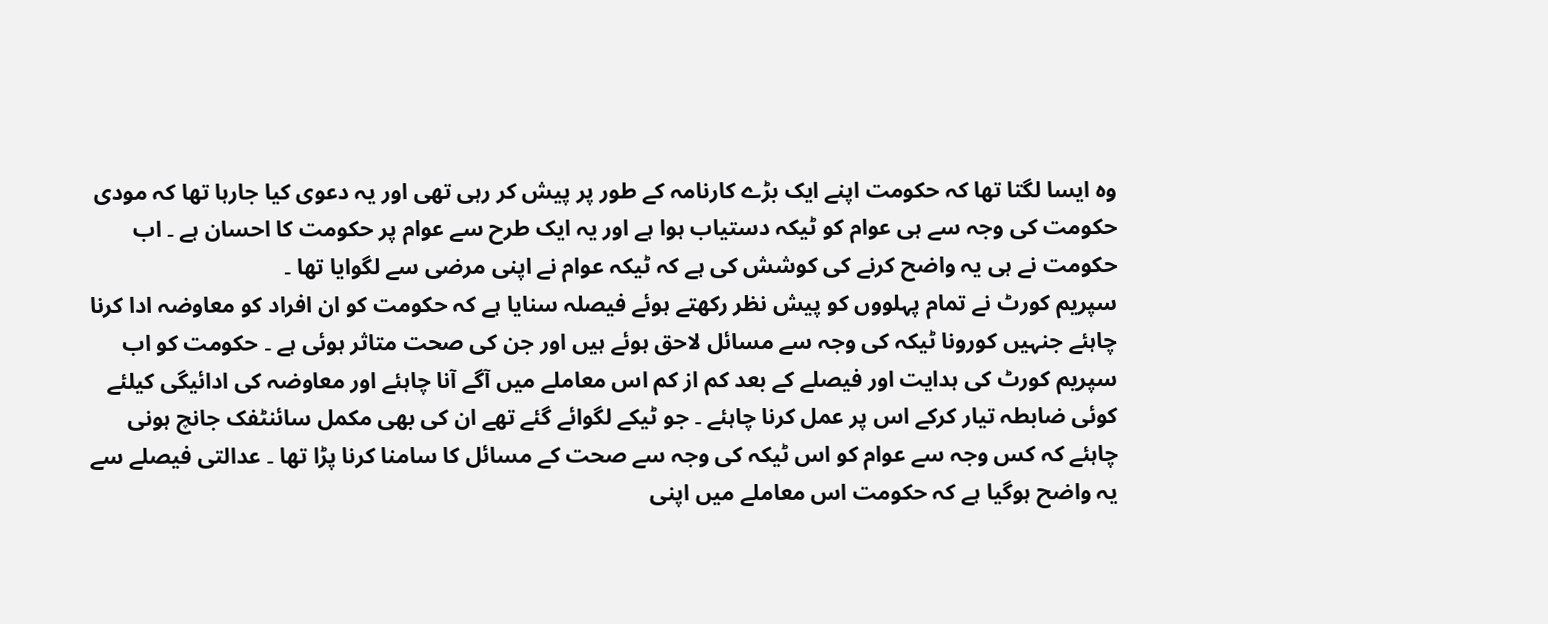وہ ایسا لگتا تھا کہ حکومت اپنے ایک بڑے کارنامہ کے طور پر پیش کر رہی تھی اور یہ دعوی کیا جارہا تھا کہ مودی حکومت کی وجہ سے ہی عوام کو ٹیکہ دستیاب ہوا ہے اور یہ ایک طرح سے عوام پر حکومت کا احسان ہے ۔ اب حکومت نے ہی یہ واضح کرنے کی کوشش کی ہے کہ ٹیکہ عوام نے اپنی مرضی سے لگوایا تھا ۔
سپریم کورٹ نے تمام پہلووں کو پیش نظر رکھتے ہوئے فیصلہ سنایا ہے کہ حکومت کو ان افراد کو معاوضہ ادا کرنا چاہئے جنہیں کورونا ٹیکہ کی وجہ سے مسائل لاحق ہوئے ہیں اور جن کی صحت متاثر ہوئی ہے ۔ حکومت کو اب سپریم کورٹ کی ہدایت اور فیصلے کے بعد کم از کم اس معاملے میں آگے آنا چاہئے اور معاوضہ کی ادائیگی کیلئے کوئی ضابطہ تیار کرکے اس پر عمل کرنا چاہئے ۔ جو ٹیکے لگوائے گئے تھے ان کی بھی مکمل سائنٹفک جانچ ہونی چاہئے کہ کس وجہ سے عوام کو اس ٹیکہ کی وجہ سے صحت کے مسائل کا سامنا کرنا پڑا تھا ۔ عدالتی فیصلے سے یہ واضح ہوگیا ہے کہ حکومت اس معاملے میں اپنی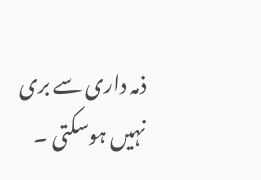ذمہ داری سے بری نہیں ہوسکتی ۔